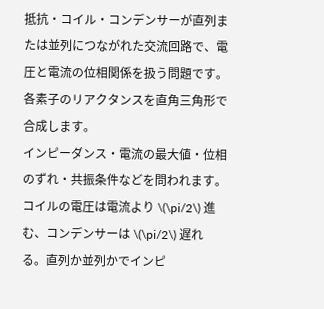抵抗・コイル・コンデンサーが直列または並列につながれた交流回路で、電圧と電流の位相関係を扱う問題です。各素子のリアクタンスを直角三角形で合成します。
インピーダンス・電流の最大値・位相のずれ・共振条件などを問われます。
コイルの電圧は電流より \(\pi/2\) 進む、コンデンサーは \(\pi/2\) 遅れる。直列か並列かでインピ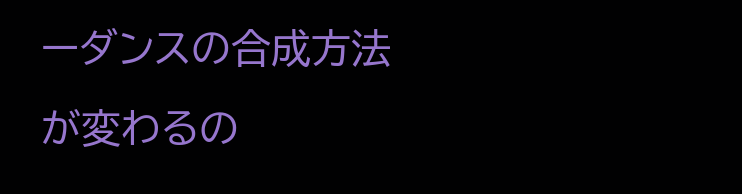ーダンスの合成方法が変わるの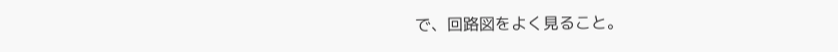で、回路図をよく見ること。